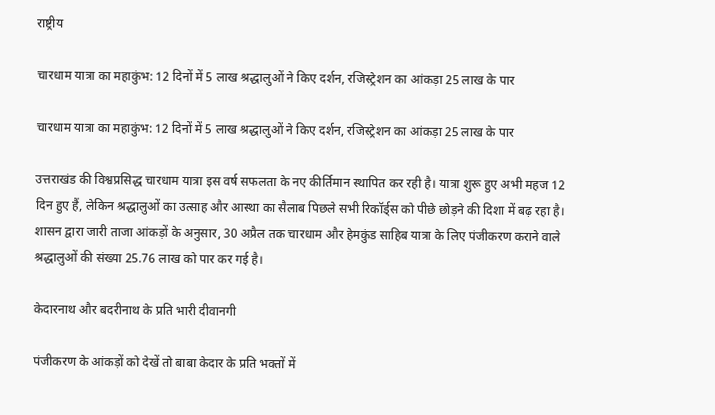राष्ट्रीय

चारधाम यात्रा का महाकुंभ: 12 दिनों में 5 लाख श्रद्धालुओं ने किए दर्शन, रजिस्ट्रेशन का आंकड़ा 25 लाख के पार

चारधाम यात्रा का महाकुंभ: 12 दिनों में 5 लाख श्रद्धालुओं ने किए दर्शन, रजिस्ट्रेशन का आंकड़ा 25 लाख के पार

उत्तराखंड की विश्वप्रसिद्ध चारधाम यात्रा इस वर्ष सफलता के नए कीर्तिमान स्थापित कर रही है। यात्रा शुरू हुए अभी महज 12 दिन हुए हैं, लेकिन श्रद्धालुओं का उत्साह और आस्था का सैलाब पिछले सभी रिकॉर्ड्स को पीछे छोड़ने की दिशा में बढ़ रहा है। शासन द्वारा जारी ताजा आंकड़ों के अनुसार, 30 अप्रैल तक चारधाम और हेमकुंड साहिब यात्रा के लिए पंजीकरण कराने वाले श्रद्धालुओं की संख्या 25.76 लाख को पार कर गई है।

केदारनाथ और बदरीनाथ के प्रति भारी दीवानगी

पंजीकरण के आंकड़ों को देखें तो बाबा केदार के प्रति भक्तों में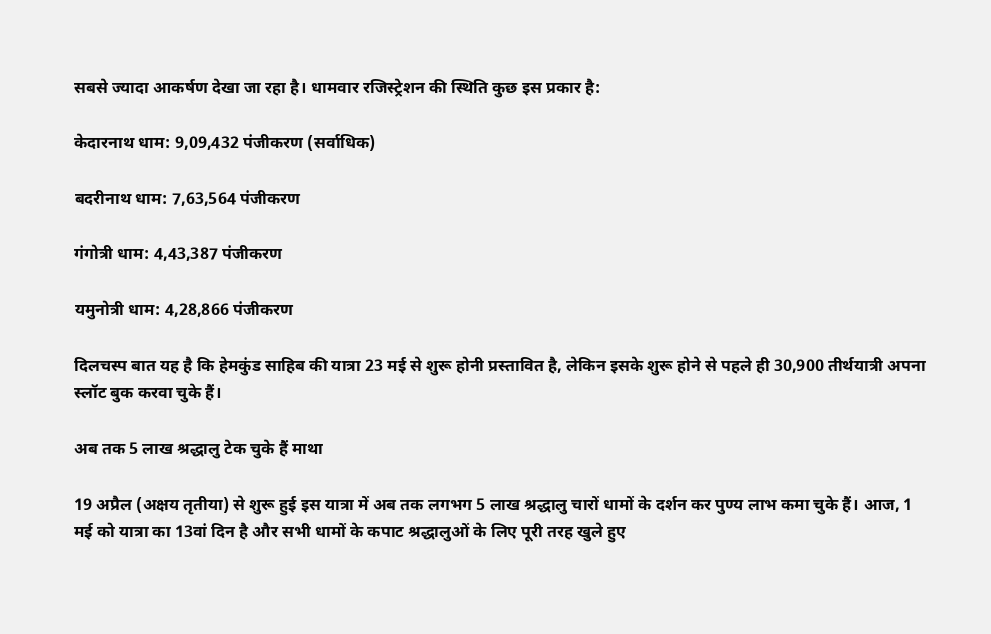सबसे ज्यादा आकर्षण देखा जा रहा है। धामवार रजिस्ट्रेशन की स्थिति कुछ इस प्रकार है:

केदारनाथ धाम: 9,09,432 पंजीकरण (सर्वाधिक)

बदरीनाथ धाम: 7,63,564 पंजीकरण

गंगोत्री धाम: 4,43,387 पंजीकरण

यमुनोत्री धाम: 4,28,866 पंजीकरण

दिलचस्प बात यह है कि हेमकुंड साहिब की यात्रा 23 मई से शुरू होनी प्रस्तावित है, लेकिन इसके शुरू होने से पहले ही 30,900 तीर्थयात्री अपना स्लॉट बुक करवा चुके हैं।

अब तक 5 लाख श्रद्धालु टेक चुके हैं माथा

19 अप्रैल (अक्षय तृतीया) से शुरू हुई इस यात्रा में अब तक लगभग 5 लाख श्रद्धालु चारों धामों के दर्शन कर पुण्य लाभ कमा चुके हैं। आज, 1 मई को यात्रा का 13वां दिन है और सभी धामों के कपाट श्रद्धालुओं के लिए पूरी तरह खुले हुए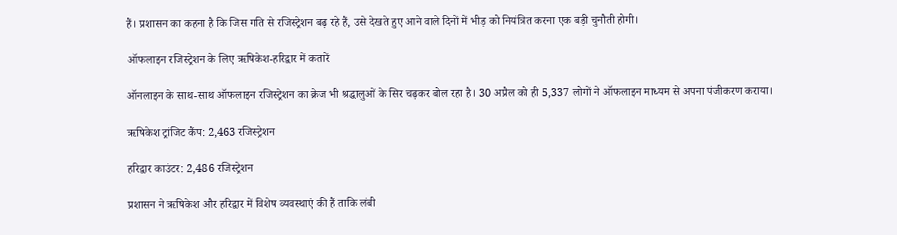हैं। प्रशासन का कहना है कि जिस गति से रजिस्ट्रेशन बढ़ रहे हैं, उसे देखते हुए आने वाले दिनों में भीड़ को नियंत्रित करना एक बड़ी चुनौती होगी।

ऑफलाइन रजिस्ट्रेशन के लिए ऋषिकेश-हरिद्वार में कतारें

ऑनलाइन के साथ-साथ ऑफलाइन रजिस्ट्रेशन का क्रेज भी श्रद्धालुओं के सिर चढ़कर बोल रहा है। 30 अप्रैल को ही 5,337 लोगों ने ऑफलाइन माध्यम से अपना पंजीकरण कराया।

ऋषिकेश ट्रांजिट कैंप: 2,463 रजिस्ट्रेशन

हरिद्वार काउंटर: 2,486 रजिस्ट्रेशन

प्रशासन ने ऋषिकेश और हरिद्वार में विशेष व्यवस्थाएं की हैं ताकि लंबी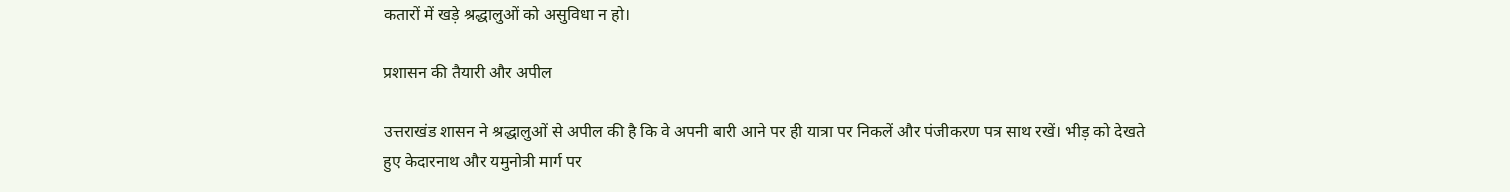कतारों में खड़े श्रद्धालुओं को असुविधा न हो।

प्रशासन की तैयारी और अपील

उत्तराखंड शासन ने श्रद्धालुओं से अपील की है कि वे अपनी बारी आने पर ही यात्रा पर निकलें और पंजीकरण पत्र साथ रखें। भीड़ को देखते हुए केदारनाथ और यमुनोत्री मार्ग पर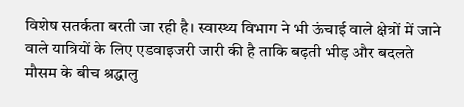विशेष सतर्कता बरती जा रही है। स्वास्थ्य विभाग ने भी ऊंचाई वाले क्षेत्रों में जाने वाले यात्रियों के लिए एडवाइजरी जारी की है ताकि बढ़ती भीड़ और बदलते मौसम के बीच श्रद्धालु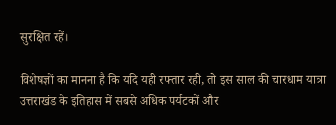सुरक्षित रहें।

विशेषज्ञों का मानना है कि यदि यही रफ्तार रही, तो इस साल की चारधाम यात्रा उत्तराखंड के इतिहास में सबसे अधिक पर्यटकों और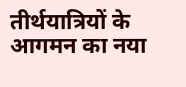तीर्थयात्रियों के आगमन का नया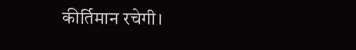कीर्तिमान रचेगी।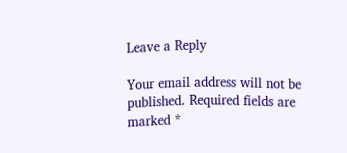Leave a Reply

Your email address will not be published. Required fields are marked *